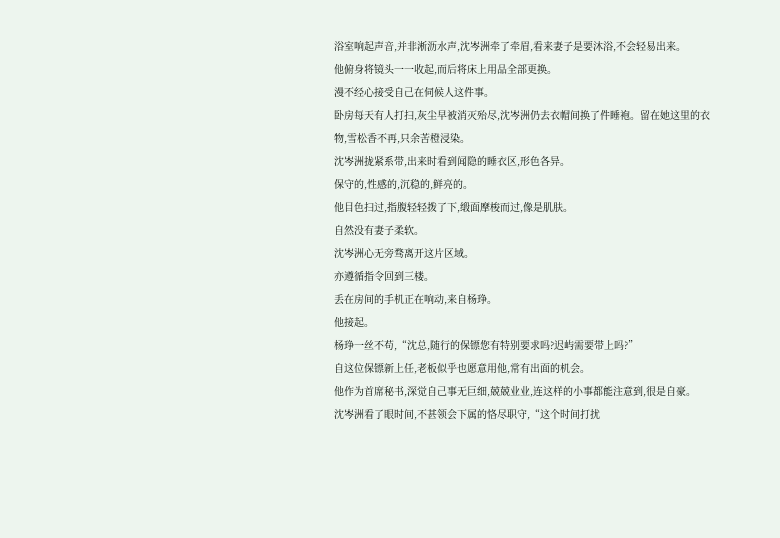浴室响起声音,并非淅沥水声,沈岑洲牵了牵眉,看来妻子是要沐浴,不会轻易出来。
他俯身将镜头一一收起,而后将床上用品全部更换。
漫不经心接受自己在伺候人这件事。
卧房每天有人打扫,灰尘早被消灭殆尽,沈岑洲仍去衣帽间换了件睡袍。留在她这里的衣物,雪松香不再,只余苦橙浸染。
沈岑洲拢紧系带,出来时看到闻隐的睡衣区,形色各异。
保守的,性感的,沉稳的,鲜亮的。
他目色扫过,指腹轻轻拨了下,缎面摩梭而过,像是肌肤。
自然没有妻子柔软。
沈岑洲心无旁骛离开这片区域。
亦遵循指令回到三楼。
丢在房间的手机正在响动,来自杨琤。
他接起。
杨琤一丝不苟,“沈总,随行的保镖您有特别要求吗?迟屿需要带上吗?”
自这位保镖新上任,老板似乎也愿意用他,常有出面的机会。
他作为首席秘书,深觉自己事无巨细,兢兢业业,连这样的小事都能注意到,很是自豪。
沈岑洲看了眼时间,不甚领会下属的恪尽职守,“这个时间打扰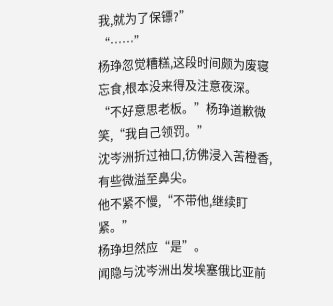我,就为了保镖?”
“……”
杨琤忽觉糟糕,这段时间颇为废寝忘食,根本没来得及注意夜深。
“不好意思老板。”杨琤道歉微笑,“我自己领罚。”
沈岑洲折过袖口,彷佛浸入苦橙香,有些微溢至鼻尖。
他不紧不慢,“不带他,继续盯紧。”
杨琤坦然应“是”。
闻隐与沈岑洲出发埃塞俄比亚前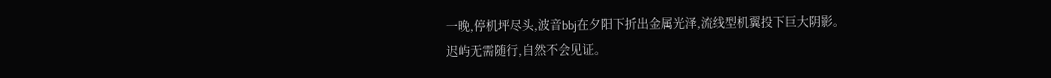一晚,停机坪尽头,波音bbj在夕阳下折出金属光泽,流线型机翼投下巨大阴影。
迟屿无需随行,自然不会见证。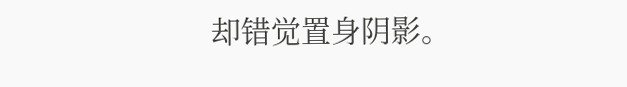却错觉置身阴影。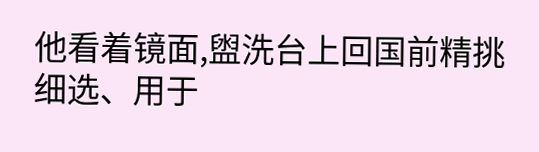他看着镜面,盥洗台上回国前精挑细选、用于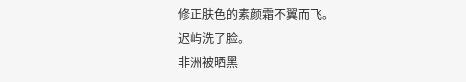修正肤色的素颜霜不翼而飞。
迟屿洗了脸。
非洲被晒黑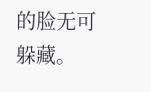的脸无可躲藏。